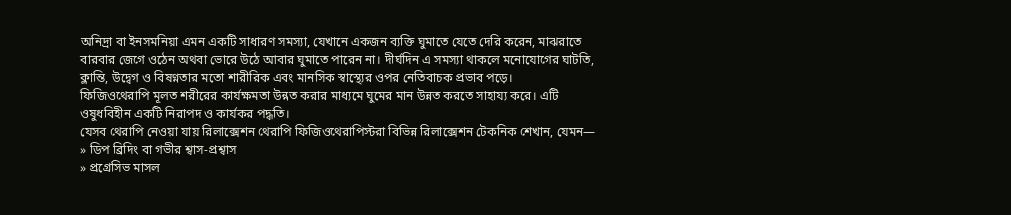অনিদ্রা বা ইনসমনিয়া এমন একটি সাধারণ সমস্যা, যেখানে একজন ব্যক্তি ঘুমাতে যেতে দেরি করেন, মাঝরাতে বারবার জেগে ওঠেন অথবা ভোরে উঠে আবার ঘুমাতে পারেন না। দীর্ঘদিন এ সমস্যা থাকলে মনোযোগের ঘাটতি, ক্লান্তি, উদ্বেগ ও বিষণ্নতার মতো শারীরিক এবং মানসিক স্বাস্থ্যের ওপর নেতিবাচক প্রভাব পড়ে।
ফিজিওথেরাপি মূলত শরীরের কার্যক্ষমতা উন্নত করার মাধ্যমে ঘুমের মান উন্নত করতে সাহায্য করে। এটি ওষুধবিহীন একটি নিরাপদ ও কার্যকর পদ্ধতি।
যেসব থেরাপি নেওয়া যায় রিলাক্সেশন থেরাপি ফিজিওথেরাপিস্টরা বিভিন্ন রিলাক্সেশন টেকনিক শেখান, যেমন—
» ডিপ ব্রিদিং বা গভীর শ্বাস-প্রশ্বাস
» প্রগ্রেসিভ মাসল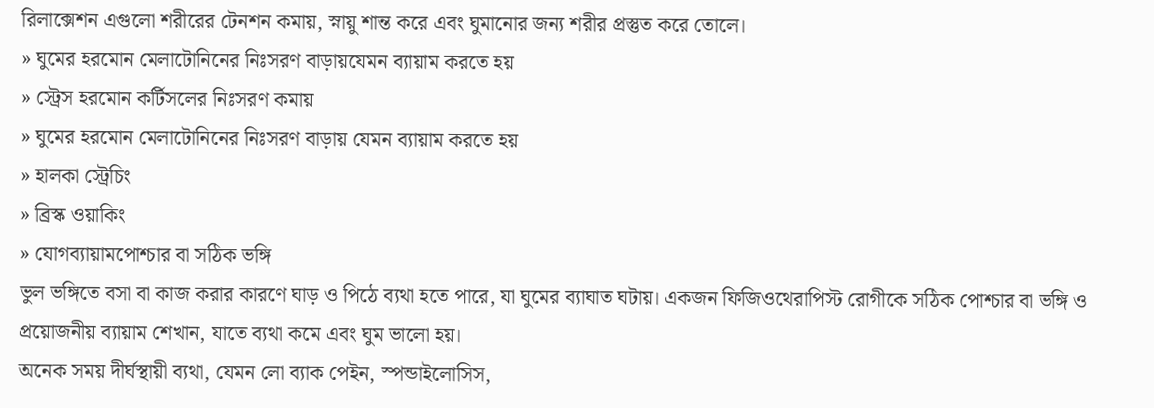রিলাক্সেশন এগুলো শরীরের টেনশন কমায়, স্নায়ু শান্ত করে এবং ঘুমানোর জন্য শরীর প্রস্তুত করে তোলে।
» ঘুমের হরমোন মেলাটোনিনের নিঃসরণ বাড়ায়যেমন ব্যায়াম করতে হয়
» স্ট্রেস হরমোন কর্টিসলের নিঃসরণ কমায়
» ঘুমের হরমোন মেলাটোনিনের নিঃসরণ বাড়ায় যেমন ব্যায়াম করতে হয়
» হালকা স্ট্রেচিং
» ব্রিস্ক ওয়াকিং
» যোগব্যায়ামপোশ্চার বা সঠিক ভঙ্গি
ভুল ভঙ্গিতে বসা বা কাজ করার কারণে ঘাড় ও পিঠে ব্যথা হতে পারে, যা ঘুমের ব্যাঘাত ঘটায়। একজন ফিজিওথেরাপিস্ট রোগীকে সঠিক পোশ্চার বা ভঙ্গি ও প্রয়োজনীয় ব্যায়াম শেখান, যাতে ব্যথা কমে এবং ঘুম ভালো হয়।
অনেক সময় দীর্ঘস্থায়ী ব্যথা, যেমন লো ব্যাক পেইন, স্পন্ডাইলোসিস,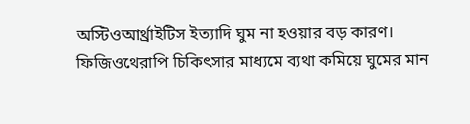অস্টিওআর্থ্রাইটিস ইত্যাদি ঘুম না হওয়ার বড় কারণ। ফিজিওথেরাপি চিকিৎসার মাধ্যমে ব্যথা কমিয়ে ঘুমের মান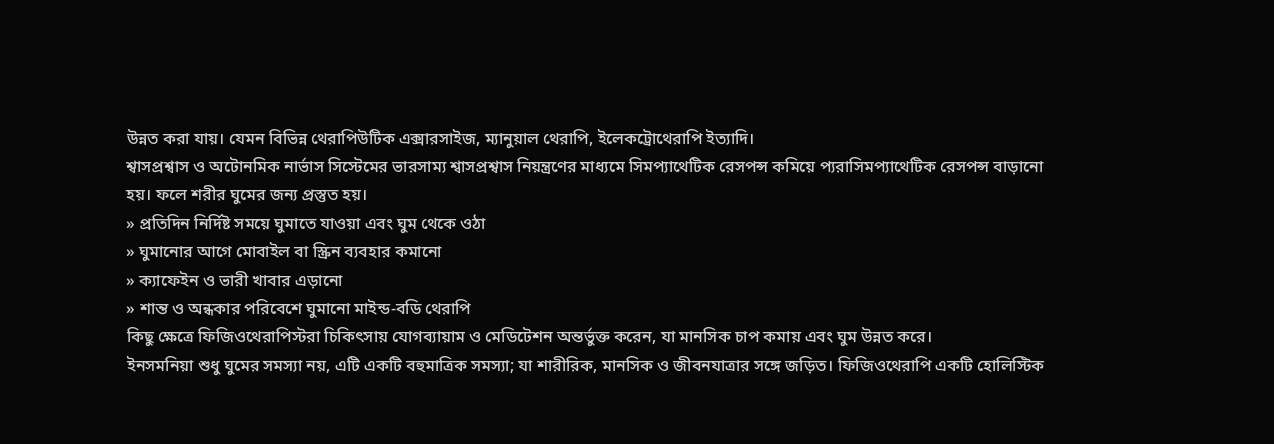উন্নত করা যায়। যেমন বিভিন্ন থেরাপিউটিক এক্সারসাইজ, ম্যানুয়াল থেরাপি, ইলেকট্রোথেরাপি ইত্যাদি।
শ্বাসপ্রশ্বাস ও অটোনমিক নার্ভাস সিস্টেমের ভারসাম্য শ্বাসপ্রশ্বাস নিয়ন্ত্রণের মাধ্যমে সিমপ্যাথেটিক রেসপন্স কমিয়ে প্যরাসিমপ্যাথেটিক রেসপন্স বাড়ানো হয়। ফলে শরীর ঘুমের জন্য প্রস্তুত হয়।
» প্রতিদিন নির্দিষ্ট সময়ে ঘুমাতে যাওয়া এবং ঘুম থেকে ওঠা
» ঘুমানোর আগে মোবাইল বা স্ক্রিন ব্যবহার কমানো
» ক্যাফেইন ও ভারী খাবার এড়ানো
» শান্ত ও অন্ধকার পরিবেশে ঘুমানো মাইন্ড-বডি থেরাপি
কিছু ক্ষেত্রে ফিজিওথেরাপিস্টরা চিকিৎসায় যোগব্যায়াম ও মেডিটেশন অন্তর্ভুক্ত করেন, যা মানসিক চাপ কমায় এবং ঘুম উন্নত করে।
ইনসমনিয়া শুধু ঘুমের সমস্যা নয়, এটি একটি বহুমাত্রিক সমস্যা; যা শারীরিক, মানসিক ও জীবনযাত্রার সঙ্গে জড়িত। ফিজিওথেরাপি একটি হোলিস্টিক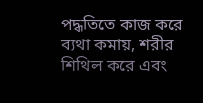পদ্ধতিতে কাজ করে ব্যথা কমায়, শরীর শিথিল করে এবং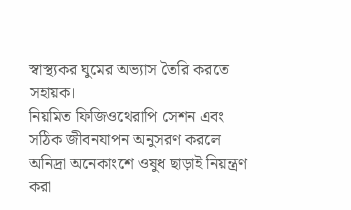স্বাস্থ্যকর ঘুমের অভ্যাস তৈরি করতে সহায়ক।
নিয়মিত ফিজিওথেরাপি সেশন এবং সঠিক জীবনযাপন অনুসরণ করলে অনিদ্রা অনেকাংশে ওষুধ ছাড়াই নিয়ন্ত্রণ করা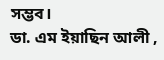সম্ভব।
ডা. এম ইয়াছিন আলী ,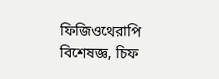ফিজিওথেরাপি বিশেষজ্ঞ, চিফ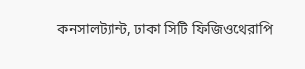কনসালট্যান্ট, ঢাকা সিটি ফিজিওথেরাপি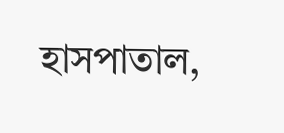হাসপাতাল,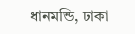ধানমন্ডি, ঢাকা